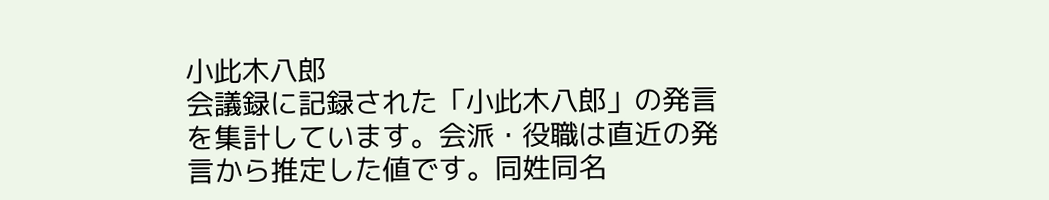小此木八郎
会議録に記録された「小此木八郎」の発言を集計しています。会派・役職は直近の発言から推定した値です。同姓同名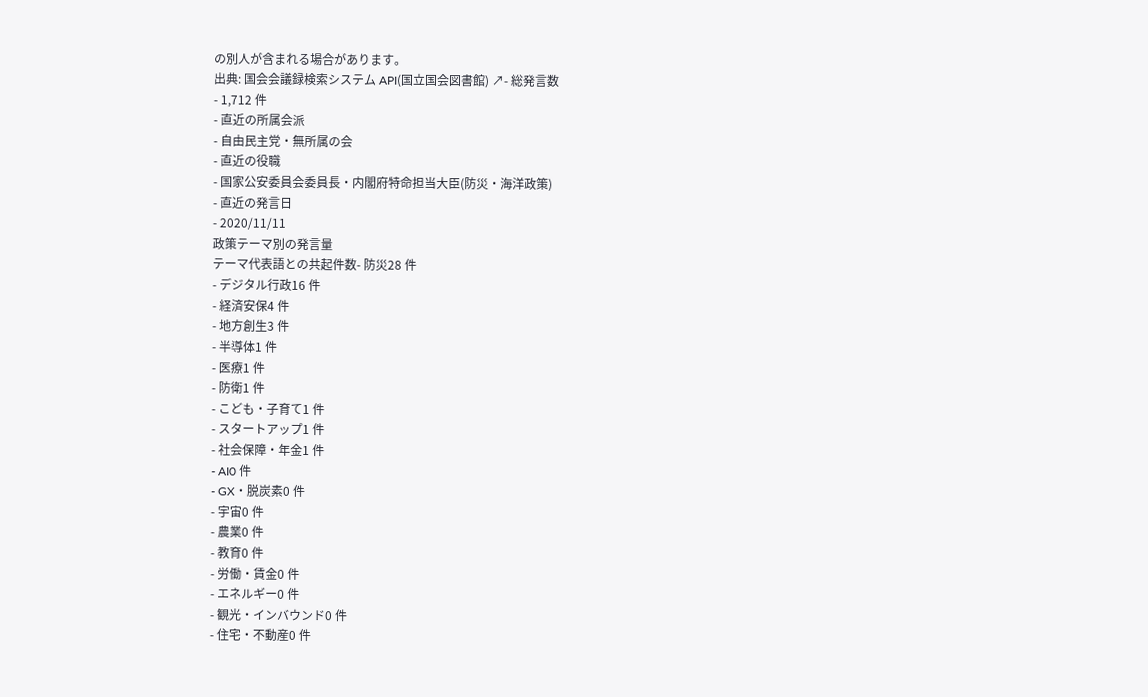の別人が含まれる場合があります。
出典: 国会会議録検索システム API(国立国会図書館) ↗- 総発言数
- 1,712 件
- 直近の所属会派
- 自由民主党・無所属の会
- 直近の役職
- 国家公安委員会委員長・内閣府特命担当大臣(防災・海洋政策)
- 直近の発言日
- 2020/11/11
政策テーマ別の発言量
テーマ代表語との共起件数- 防災28 件
- デジタル行政16 件
- 経済安保4 件
- 地方創生3 件
- 半導体1 件
- 医療1 件
- 防衛1 件
- こども・子育て1 件
- スタートアップ1 件
- 社会保障・年金1 件
- AI0 件
- GX・脱炭素0 件
- 宇宙0 件
- 農業0 件
- 教育0 件
- 労働・賃金0 件
- エネルギー0 件
- 観光・インバウンド0 件
- 住宅・不動産0 件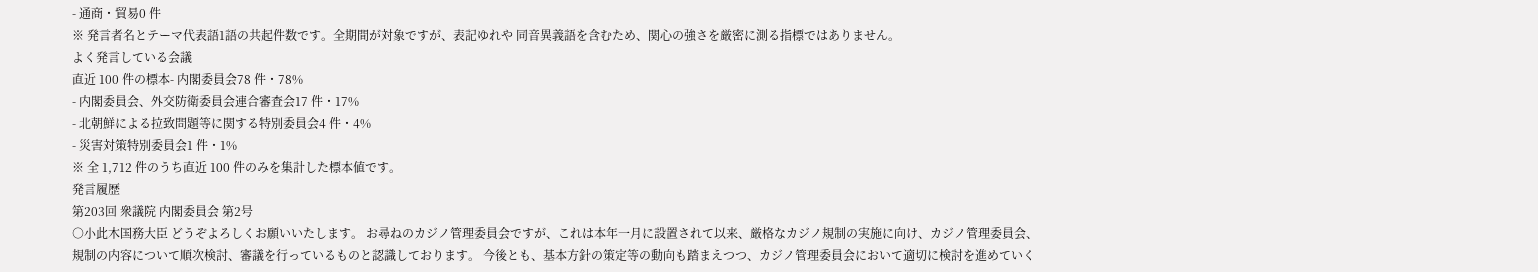- 通商・貿易0 件
※ 発言者名とテーマ代表語1語の共起件数です。全期間が対象ですが、表記ゆれや 同音異義語を含むため、関心の強さを厳密に測る指標ではありません。
よく発言している会議
直近 100 件の標本- 内閣委員会78 件・78%
- 内閣委員会、外交防衛委員会連合審査会17 件・17%
- 北朝鮮による拉致問題等に関する特別委員会4 件・4%
- 災害対策特別委員会1 件・1%
※ 全 1,712 件のうち直近 100 件のみを集計した標本値です。
発言履歴
第203回 衆議院 内閣委員会 第2号
○小此木国務大臣 どうぞよろしくお願いいたします。 お尋ねのカジノ管理委員会ですが、これは本年一月に設置されて以来、厳格なカジノ規制の実施に向け、カジノ管理委員会、規制の内容について順次検討、審議を行っているものと認識しております。 今後とも、基本方針の策定等の動向も踏まえつつ、カジノ管理委員会において適切に検討を進めていく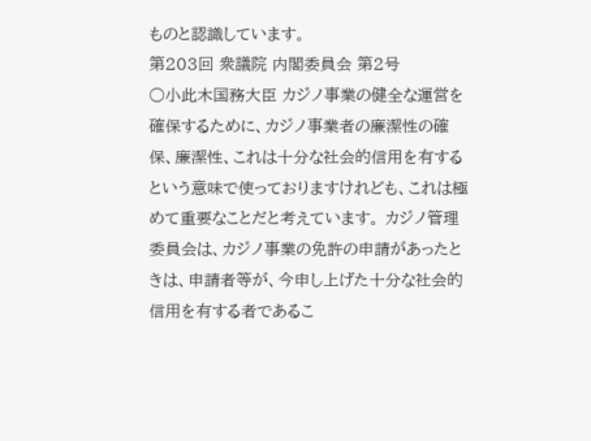ものと認識しています。
第203回 衆議院 内閣委員会 第2号
○小此木国務大臣 カジノ事業の健全な運営を確保するために、カジノ事業者の廉潔性の確保、廉潔性、これは十分な社会的信用を有するという意味で使っておりますけれども、これは極めて重要なことだと考えています。 カジノ管理委員会は、カジノ事業の免許の申請があったときは、申請者等が、今申し上げた十分な社会的信用を有する者であるこ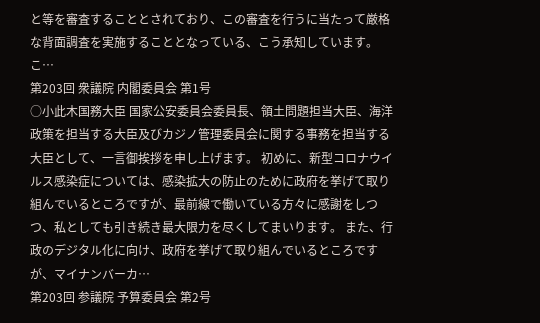と等を審査することとされており、この審査を行うに当たって厳格な背面調査を実施することとなっている、こう承知しています。 こ…
第203回 衆議院 内閣委員会 第1号
○小此木国務大臣 国家公安委員会委員長、領土問題担当大臣、海洋政策を担当する大臣及びカジノ管理委員会に関する事務を担当する大臣として、一言御挨拶を申し上げます。 初めに、新型コロナウイルス感染症については、感染拡大の防止のために政府を挙げて取り組んでいるところですが、最前線で働いている方々に感謝をしつつ、私としても引き続き最大限力を尽くしてまいります。 また、行政のデジタル化に向け、政府を挙げて取り組んでいるところですが、マイナンバーカ…
第203回 参議院 予算委員会 第2号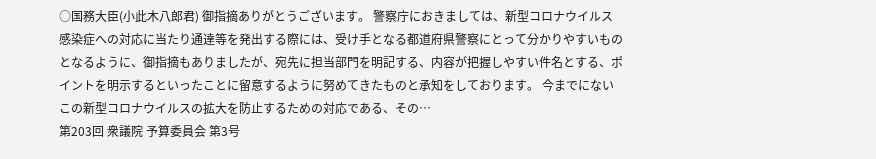○国務大臣(小此木八郎君) 御指摘ありがとうございます。 警察庁におきましては、新型コロナウイルス感染症への対応に当たり通達等を発出する際には、受け手となる都道府県警察にとって分かりやすいものとなるように、御指摘もありましたが、宛先に担当部門を明記する、内容が把握しやすい件名とする、ポイントを明示するといったことに留意するように努めてきたものと承知をしております。 今までにないこの新型コロナウイルスの拡大を防止するための対応である、その…
第203回 衆議院 予算委員会 第3号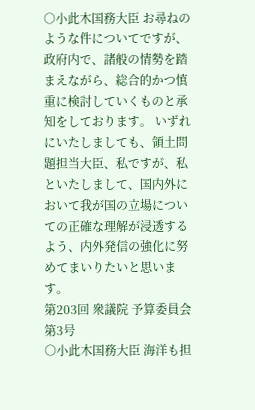○小此木国務大臣 お尋ねのような件についてですが、政府内で、諸般の情勢を踏まえながら、総合的かつ慎重に検討していくものと承知をしております。 いずれにいたしましても、領土問題担当大臣、私ですが、私といたしまして、国内外において我が国の立場についての正確な理解が浸透するよう、内外発信の強化に努めてまいりたいと思います。
第203回 衆議院 予算委員会 第3号
○小此木国務大臣 海洋も担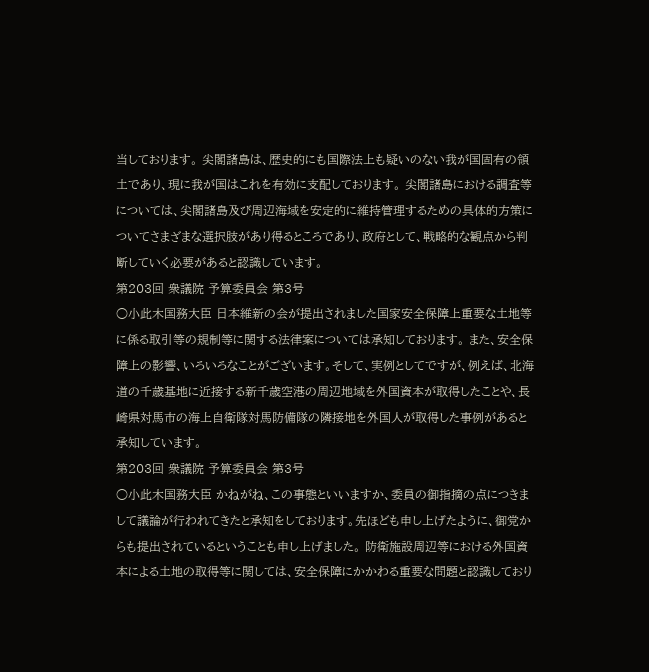当しております。 尖閣諸島は、歴史的にも国際法上も疑いのない我が国固有の領土であり、現に我が国はこれを有効に支配しております。 尖閣諸島における調査等については、尖閣諸島及び周辺海域を安定的に維持管理するための具体的方策についてさまざまな選択肢があり得るところであり、政府として、戦略的な観点から判断していく必要があると認識しています。
第203回 衆議院 予算委員会 第3号
○小此木国務大臣 日本維新の会が提出されました国家安全保障上重要な土地等に係る取引等の規制等に関する法律案については承知しております。 また、安全保障上の影響、いろいろなことがございます。そして、実例としてですが、例えば、北海道の千歳基地に近接する新千歳空港の周辺地域を外国資本が取得したことや、長崎県対馬市の海上自衛隊対馬防備隊の隣接地を外国人が取得した事例があると承知しています。
第203回 衆議院 予算委員会 第3号
○小此木国務大臣 かねがね、この事態といいますか、委員の御指摘の点につきまして議論が行われてきたと承知をしております。先ほども申し上げたように、御党からも提出されているということも申し上げました。 防衛施設周辺等における外国資本による土地の取得等に関しては、安全保障にかかわる重要な問題と認識しており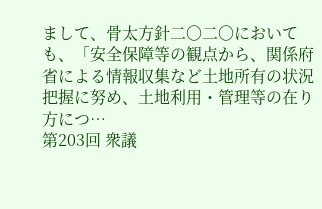まして、骨太方針二〇二〇においても、「安全保障等の観点から、関係府省による情報収集など土地所有の状況把握に努め、土地利用・管理等の在り方につ…
第203回 衆議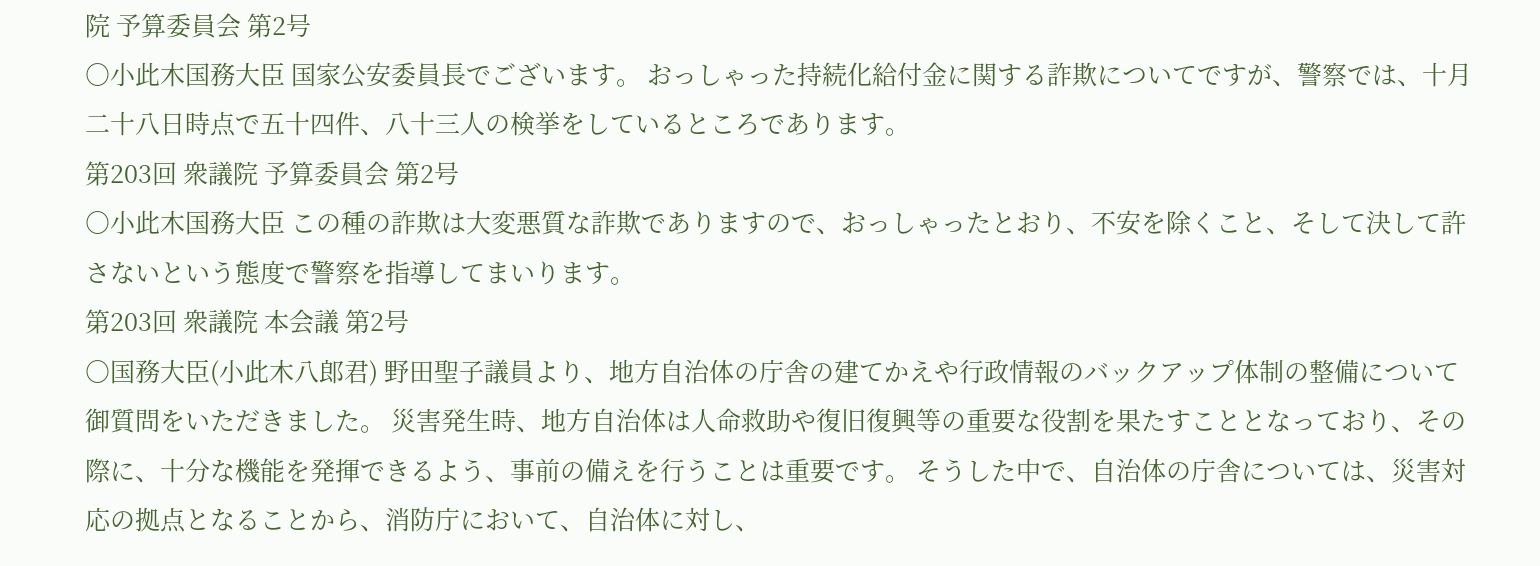院 予算委員会 第2号
○小此木国務大臣 国家公安委員長でございます。 おっしゃった持続化給付金に関する詐欺についてですが、警察では、十月二十八日時点で五十四件、八十三人の検挙をしているところであります。
第203回 衆議院 予算委員会 第2号
○小此木国務大臣 この種の詐欺は大変悪質な詐欺でありますので、おっしゃったとおり、不安を除くこと、そして決して許さないという態度で警察を指導してまいります。
第203回 衆議院 本会議 第2号
○国務大臣(小此木八郎君) 野田聖子議員より、地方自治体の庁舎の建てかえや行政情報のバックアップ体制の整備について御質問をいただきました。 災害発生時、地方自治体は人命救助や復旧復興等の重要な役割を果たすこととなっており、その際に、十分な機能を発揮できるよう、事前の備えを行うことは重要です。 そうした中で、自治体の庁舎については、災害対応の拠点となることから、消防庁において、自治体に対し、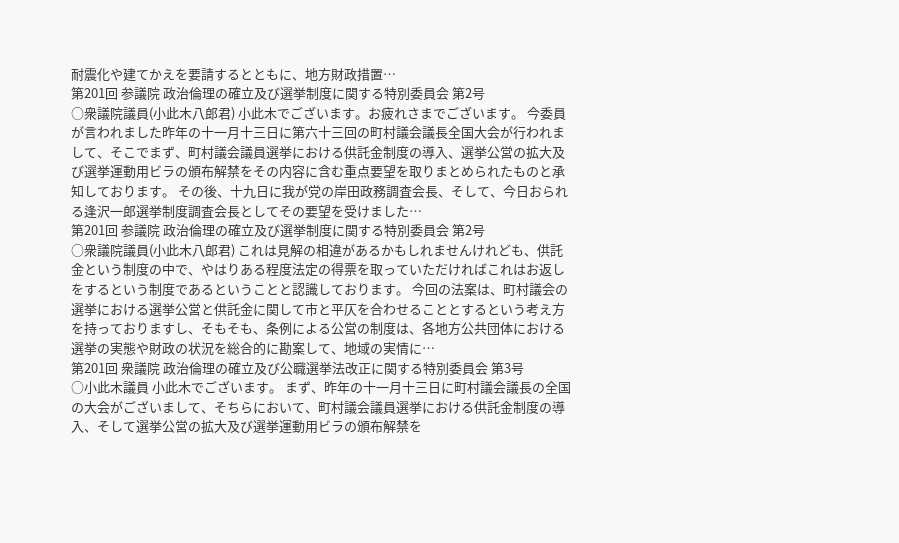耐震化や建てかえを要請するとともに、地方財政措置…
第201回 参議院 政治倫理の確立及び選挙制度に関する特別委員会 第2号
○衆議院議員(小此木八郎君) 小此木でございます。お疲れさまでございます。 今委員が言われました昨年の十一月十三日に第六十三回の町村議会議長全国大会が行われまして、そこでまず、町村議会議員選挙における供託金制度の導入、選挙公営の拡大及び選挙運動用ビラの頒布解禁をその内容に含む重点要望を取りまとめられたものと承知しております。 その後、十九日に我が党の岸田政務調査会長、そして、今日おられる逢沢一郎選挙制度調査会長としてその要望を受けました…
第201回 参議院 政治倫理の確立及び選挙制度に関する特別委員会 第2号
○衆議院議員(小此木八郎君) これは見解の相違があるかもしれませんけれども、供託金という制度の中で、やはりある程度法定の得票を取っていただければこれはお返しをするという制度であるということと認識しております。 今回の法案は、町村議会の選挙における選挙公営と供託金に関して市と平仄を合わせることとするという考え方を持っておりますし、そもそも、条例による公営の制度は、各地方公共団体における選挙の実態や財政の状況を総合的に勘案して、地域の実情に…
第201回 衆議院 政治倫理の確立及び公職選挙法改正に関する特別委員会 第3号
○小此木議員 小此木でございます。 まず、昨年の十一月十三日に町村議会議長の全国の大会がございまして、そちらにおいて、町村議会議員選挙における供託金制度の導入、そして選挙公営の拡大及び選挙運動用ビラの頒布解禁を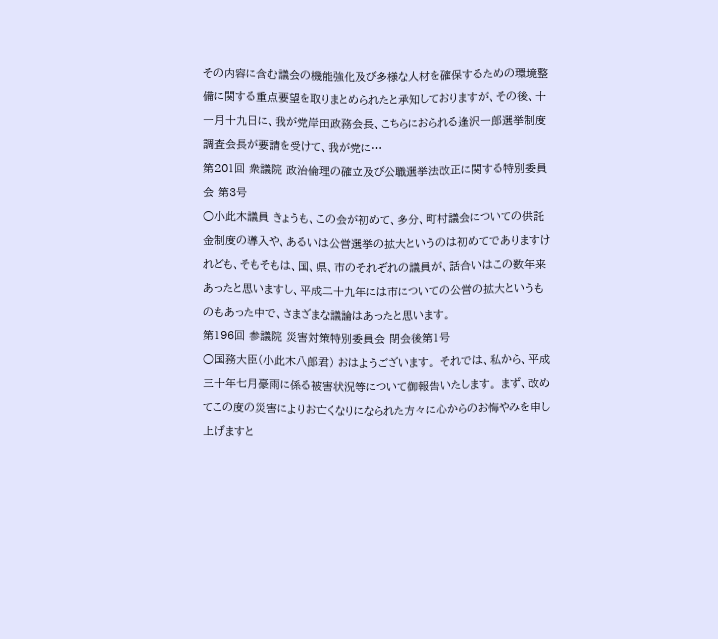その内容に含む議会の機能強化及び多様な人材を確保するための環境整備に関する重点要望を取りまとめられたと承知しておりますが、その後、十一月十九日に、我が党岸田政務会長、こちらにおられる逢沢一郎選挙制度調査会長が要請を受けて、我が党に…
第201回 衆議院 政治倫理の確立及び公職選挙法改正に関する特別委員会 第3号
○小此木議員 きょうも、この会が初めて、多分、町村議会についての供託金制度の導入や、あるいは公営選挙の拡大というのは初めてでありますけれども、そもそもは、国、県、市のそれぞれの議員が、話合いはこの数年来あったと思いますし、平成二十九年には市についての公営の拡大というものもあった中で、さまざまな議論はあったと思います。
第196回 参議院 災害対策特別委員会 閉会後第1号
○国務大臣(小此木八郎君) おはようございます。 それでは、私から、平成三十年七月豪雨に係る被害状況等について御報告いたします。 まず、改めてこの度の災害によりお亡くなりになられた方々に心からのお悔やみを申し上げますと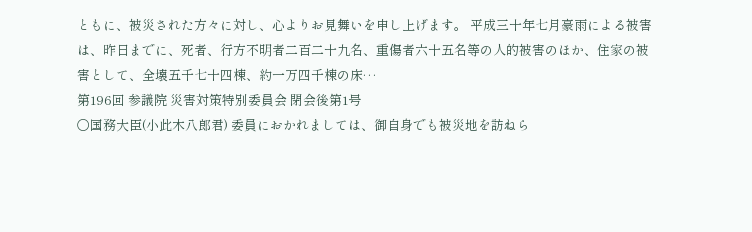ともに、被災された方々に対し、心よりお見舞いを申し上げます。 平成三十年七月豪雨による被害は、昨日までに、死者、行方不明者二百二十九名、重傷者六十五名等の人的被害のほか、住家の被害として、全壊五千七十四棟、約一万四千棟の床…
第196回 参議院 災害対策特別委員会 閉会後第1号
○国務大臣(小此木八郎君) 委員におかれましては、御自身でも被災地を訪ねら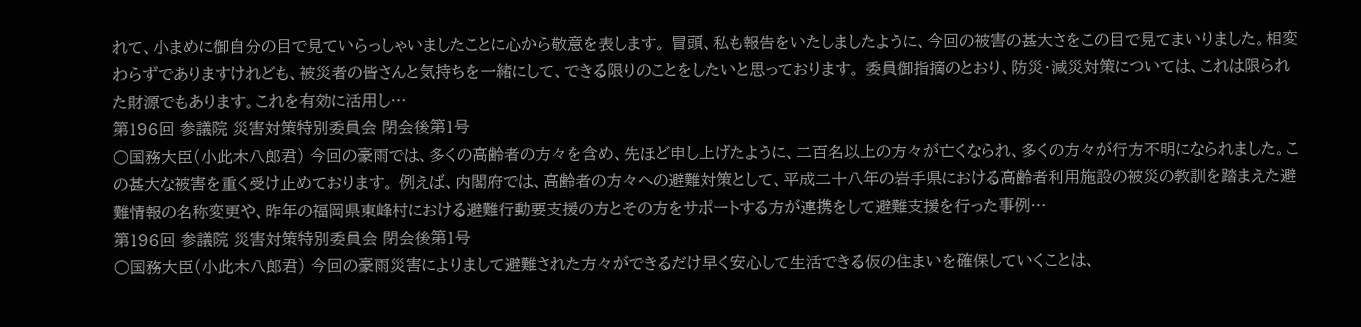れて、小まめに御自分の目で見ていらっしゃいましたことに心から敬意を表します。 冒頭、私も報告をいたしましたように、今回の被害の甚大さをこの目で見てまいりました。相変わらずでありますけれども、被災者の皆さんと気持ちを一緒にして、できる限りのことをしたいと思っております。 委員御指摘のとおり、防災・減災対策については、これは限られた財源でもあります。これを有効に活用し…
第196回 参議院 災害対策特別委員会 閉会後第1号
○国務大臣(小此木八郎君) 今回の豪雨では、多くの高齢者の方々を含め、先ほど申し上げたように、二百名以上の方々が亡くなられ、多くの方々が行方不明になられました。この甚大な被害を重く受け止めております。 例えば、内閣府では、高齢者の方々への避難対策として、平成二十八年の岩手県における高齢者利用施設の被災の教訓を踏まえた避難情報の名称変更や、昨年の福岡県東峰村における避難行動要支援の方とその方をサポートする方が連携をして避難支援を行った事例…
第196回 参議院 災害対策特別委員会 閉会後第1号
○国務大臣(小此木八郎君) 今回の豪雨災害によりまして避難された方々ができるだけ早く安心して生活できる仮の住まいを確保していくことは、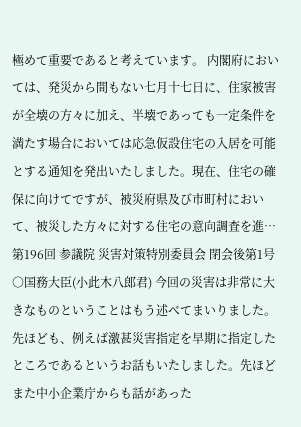極めて重要であると考えています。 内閣府においては、発災から間もない七月十七日に、住家被害が全壊の方々に加え、半壊であっても一定条件を満たす場合においては応急仮設住宅の入居を可能とする通知を発出いたしました。現在、住宅の確保に向けてですが、被災府県及び市町村において、被災した方々に対する住宅の意向調査を進…
第196回 参議院 災害対策特別委員会 閉会後第1号
○国務大臣(小此木八郎君) 今回の災害は非常に大きなものということはもう述べてまいりました。先ほども、例えば激甚災害指定を早期に指定したところであるというお話もいたしました。先ほどまた中小企業庁からも話があった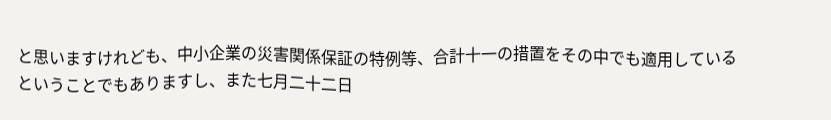と思いますけれども、中小企業の災害関係保証の特例等、合計十一の措置をその中でも適用しているということでもありますし、また七月二十二日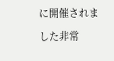に開催されました非常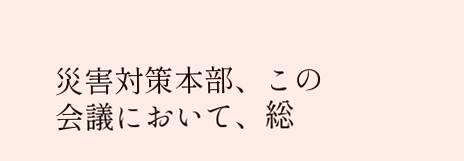災害対策本部、この会議において、総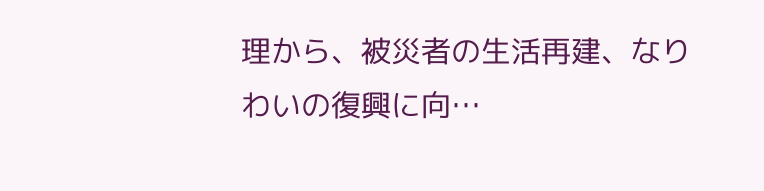理から、被災者の生活再建、なりわいの復興に向…